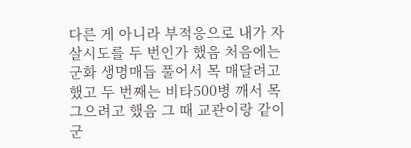다른 게 아니라 부적응으로 내가 자살시도를 두 번인가 했음 처음에는 군화 생명매듭 풀어서 목 매달려고 했고 두 번째는 비타500병 깨서 목 그으려고 했음 그 때 교관이랑 같이 군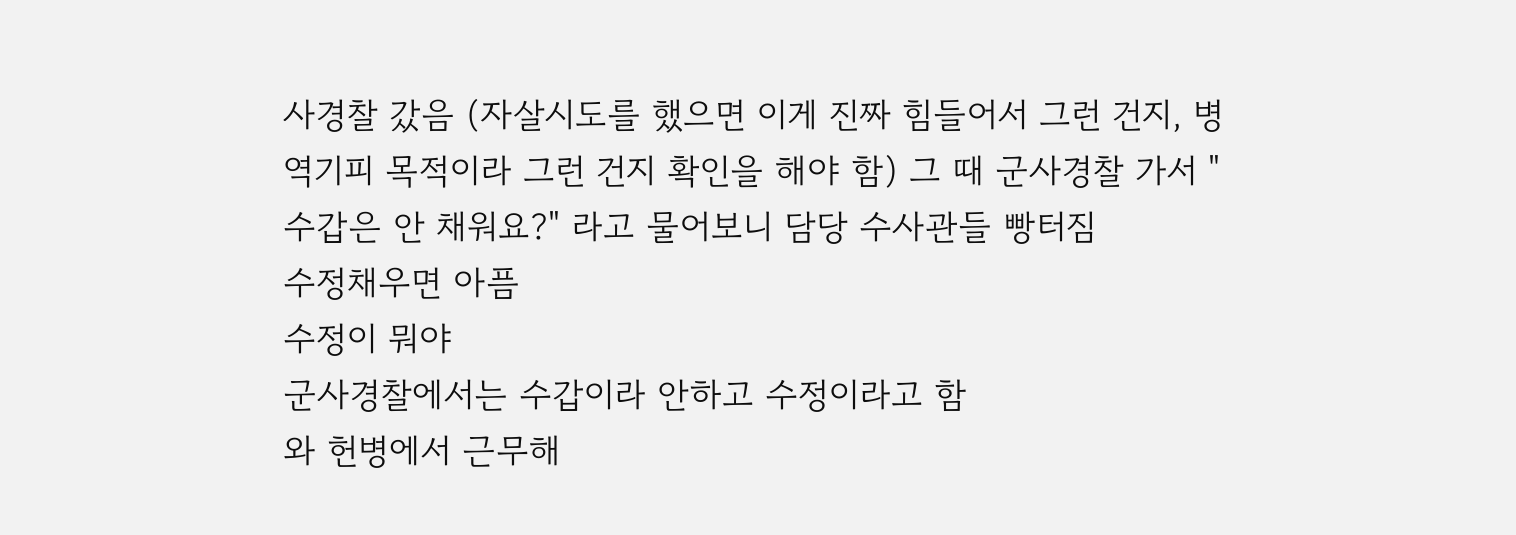사경찰 갔음 (자살시도를 했으면 이게 진짜 힘들어서 그런 건지, 병역기피 목적이라 그런 건지 확인을 해야 함) 그 때 군사경찰 가서 "수갑은 안 채워요?" 라고 물어보니 담당 수사관들 빵터짐
수정채우면 아픔
수정이 뭐야
군사경찰에서는 수갑이라 안하고 수정이라고 함
와 헌병에서 근무해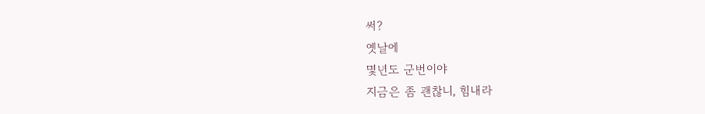써?
옛날에
몇년도 군번이야
지금은 좀 괜찮니, 힘내라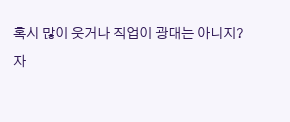혹시 많이 웃거나 직업이 광대는 아니지?
자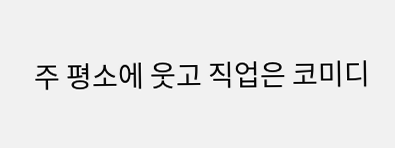주 평소에 웃고 직업은 코미디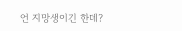언 지망생이긴 한데?